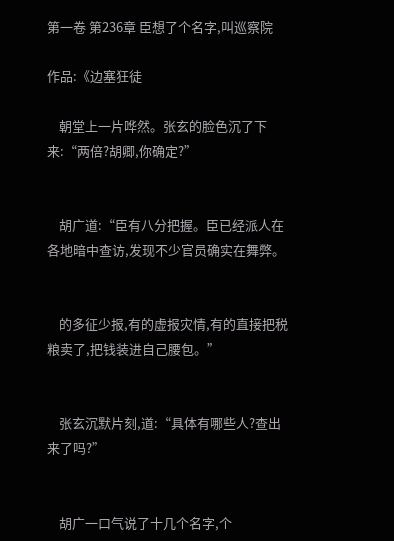第一卷 第236章 臣想了个名字,叫巡察院

作品:《边塞狂徒

    朝堂上一片哗然。张玄的脸色沉了下来:“两倍?胡卿,你确定?”


    胡广道:“臣有八分把握。臣已经派人在各地暗中查访,发现不少官员确实在舞弊。


    的多征少报,有的虚报灾情,有的直接把税粮卖了,把钱装进自己腰包。”


    张玄沉默片刻,道:“具体有哪些人?查出来了吗?”


    胡广一口气说了十几个名字,个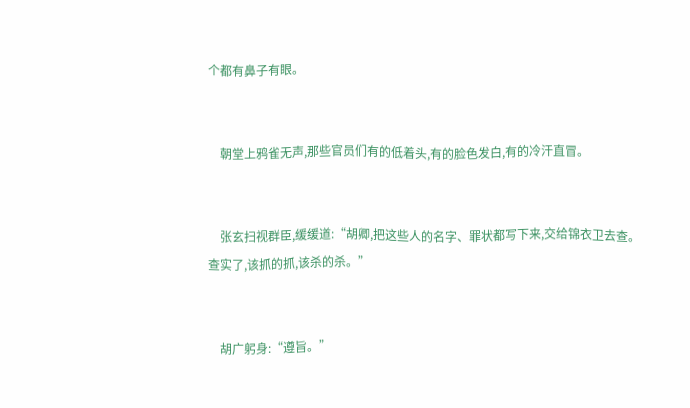个都有鼻子有眼。


    朝堂上鸦雀无声,那些官员们有的低着头,有的脸色发白,有的冷汗直冒。


    张玄扫视群臣,缓缓道:“胡卿,把这些人的名字、罪状都写下来,交给锦衣卫去查。查实了,该抓的抓,该杀的杀。”


    胡广躬身:“遵旨。”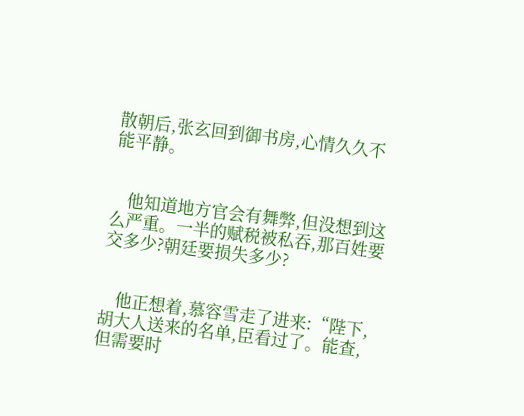散朝后,张玄回到御书房,心情久久不能平静。


    他知道地方官会有舞弊,但没想到这么严重。一半的赋税被私吞,那百姓要交多少?朝廷要损失多少?


    他正想着,慕容雪走了进来:“陛下,胡大人送来的名单,臣看过了。能查,但需要时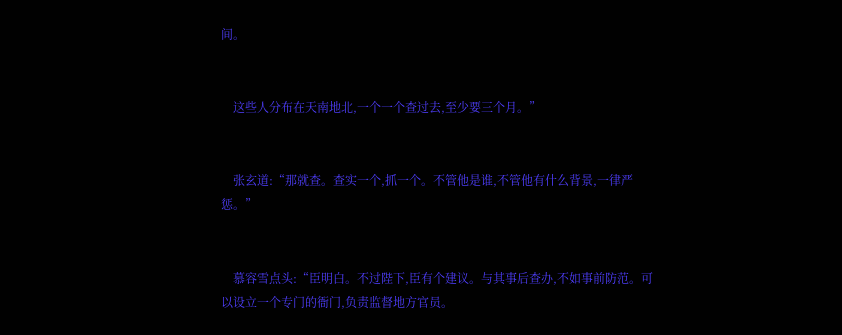间。


    这些人分布在天南地北,一个一个查过去,至少要三个月。”


    张玄道:“那就查。查实一个,抓一个。不管他是谁,不管他有什么背景,一律严惩。”


    慕容雪点头:“臣明白。不过陛下,臣有个建议。与其事后查办,不如事前防范。可以设立一个专门的衙门,负责监督地方官员。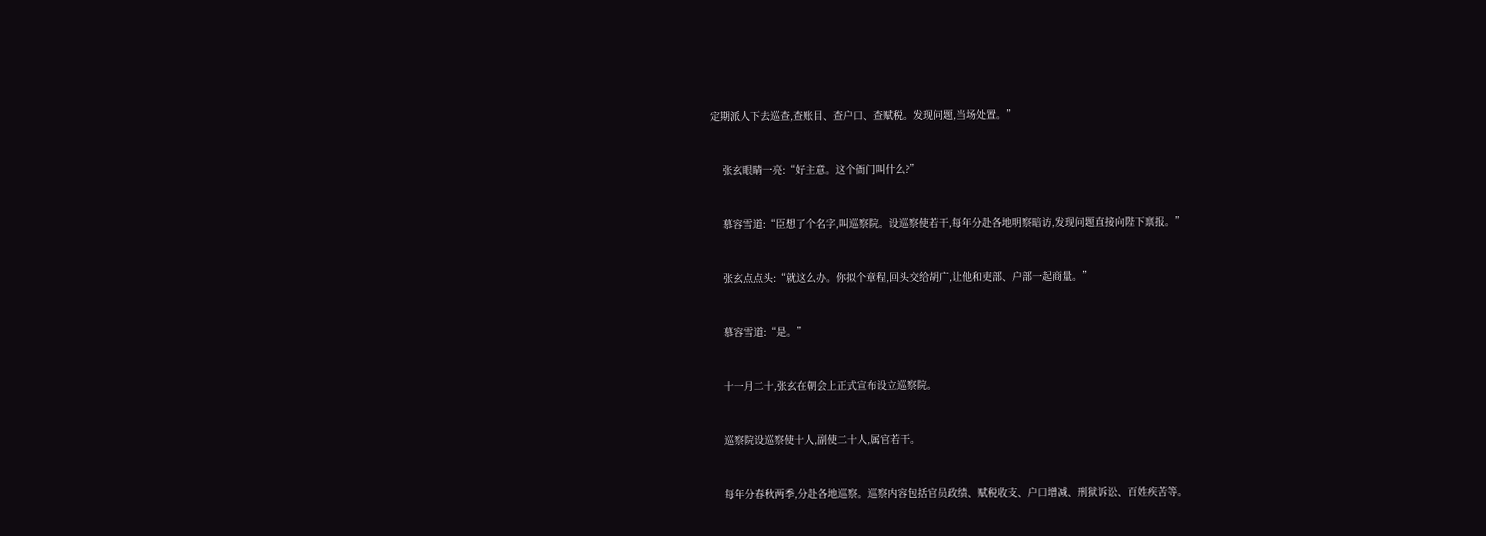定期派人下去巡查,查账目、查户口、查赋税。发现问题,当场处置。”


    张玄眼睛一亮:“好主意。这个衙门叫什么?”


    慕容雪道:“臣想了个名字,叫巡察院。设巡察使若干,每年分赴各地明察暗访,发现问题直接向陛下禀报。”


    张玄点点头:“就这么办。你拟个章程,回头交给胡广,让他和吏部、户部一起商量。”


    慕容雪道:“是。”


    十一月二十,张玄在朝会上正式宣布设立巡察院。


    巡察院设巡察使十人,副使二十人,属官若干。


    每年分春秋两季,分赴各地巡察。巡察内容包括官员政绩、赋税收支、户口增减、刑狱诉讼、百姓疾苦等。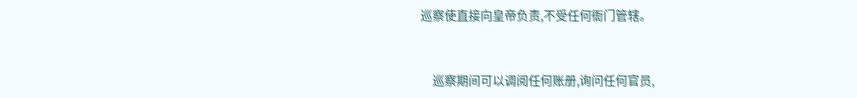巡察使直接向皇帝负责,不受任何衙门管辖。


    巡察期间可以调阅任何账册,询问任何官员,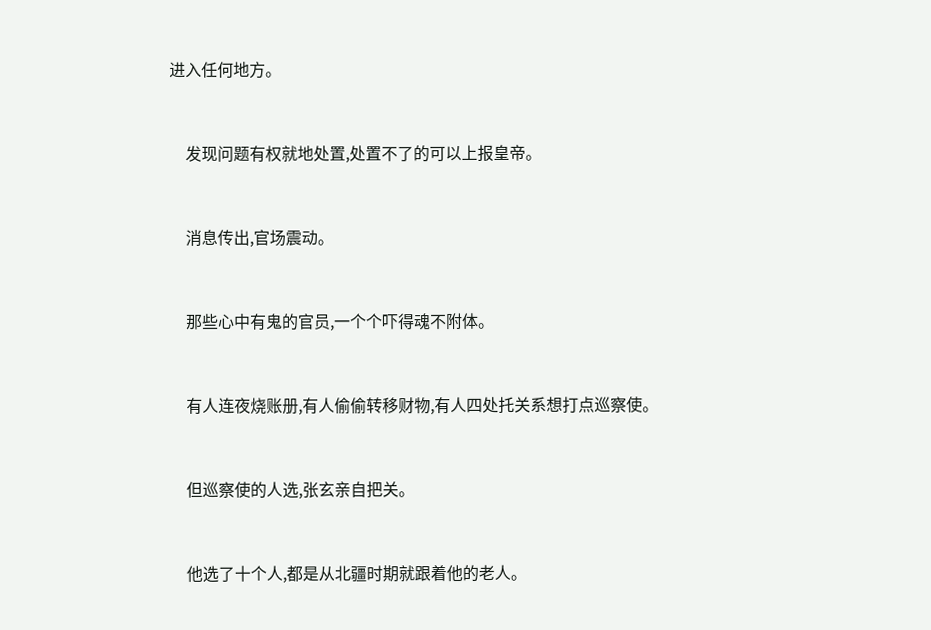进入任何地方。


    发现问题有权就地处置,处置不了的可以上报皇帝。


    消息传出,官场震动。


    那些心中有鬼的官员,一个个吓得魂不附体。


    有人连夜烧账册,有人偷偷转移财物,有人四处托关系想打点巡察使。


    但巡察使的人选,张玄亲自把关。


    他选了十个人,都是从北疆时期就跟着他的老人。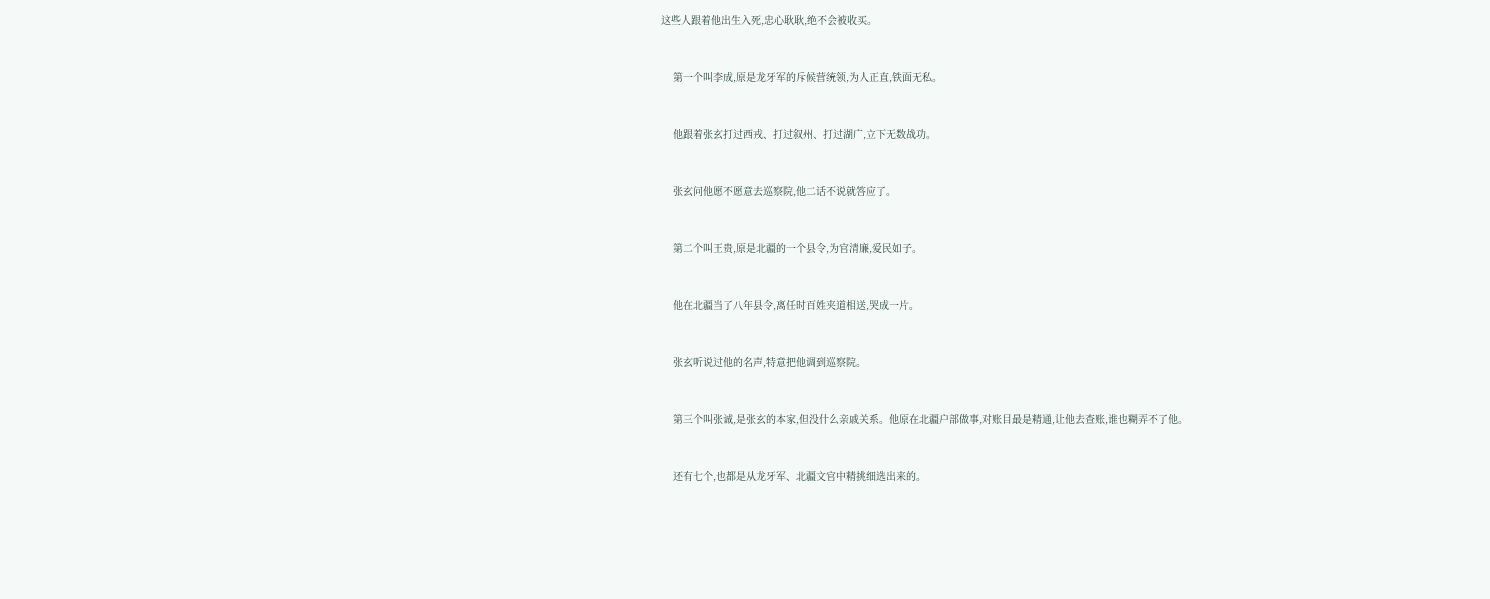这些人跟着他出生入死,忠心耿耿,绝不会被收买。


    第一个叫李成,原是龙牙军的斥候营统领,为人正直,铁面无私。


    他跟着张玄打过西戎、打过叙州、打过湖广,立下无数战功。


    张玄问他愿不愿意去巡察院,他二话不说就答应了。


    第二个叫王贵,原是北疆的一个县令,为官清廉,爱民如子。


    他在北疆当了八年县令,离任时百姓夹道相送,哭成一片。


    张玄听说过他的名声,特意把他调到巡察院。


    第三个叫张诚,是张玄的本家,但没什么亲戚关系。他原在北疆户部做事,对账目最是精通,让他去查账,谁也糊弄不了他。


    还有七个,也都是从龙牙军、北疆文官中精挑细选出来的。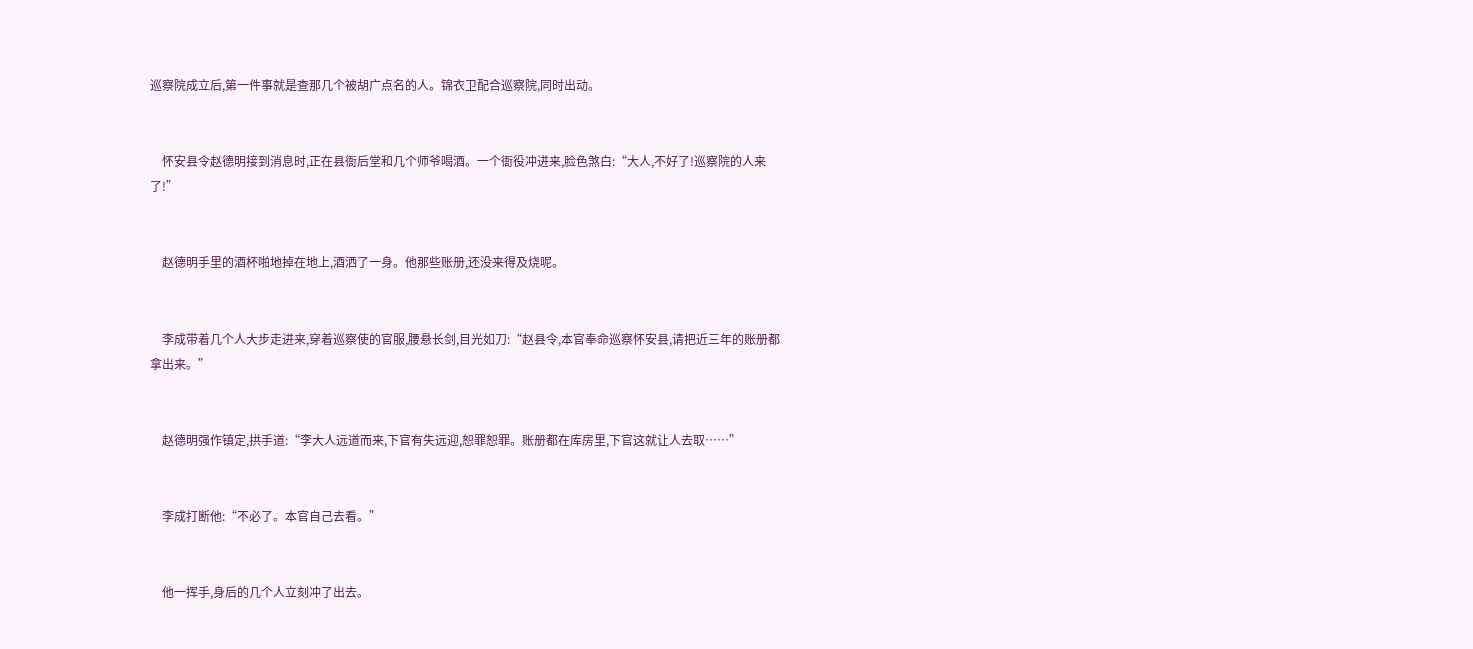巡察院成立后,第一件事就是查那几个被胡广点名的人。锦衣卫配合巡察院,同时出动。


    怀安县令赵德明接到消息时,正在县衙后堂和几个师爷喝酒。一个衙役冲进来,脸色煞白:“大人,不好了!巡察院的人来了!”


    赵德明手里的酒杯啪地掉在地上,酒洒了一身。他那些账册,还没来得及烧呢。


    李成带着几个人大步走进来,穿着巡察使的官服,腰悬长剑,目光如刀:“赵县令,本官奉命巡察怀安县,请把近三年的账册都拿出来。”


    赵德明强作镇定,拱手道:“李大人远道而来,下官有失远迎,恕罪恕罪。账册都在库房里,下官这就让人去取……”


    李成打断他:“不必了。本官自己去看。”


    他一挥手,身后的几个人立刻冲了出去。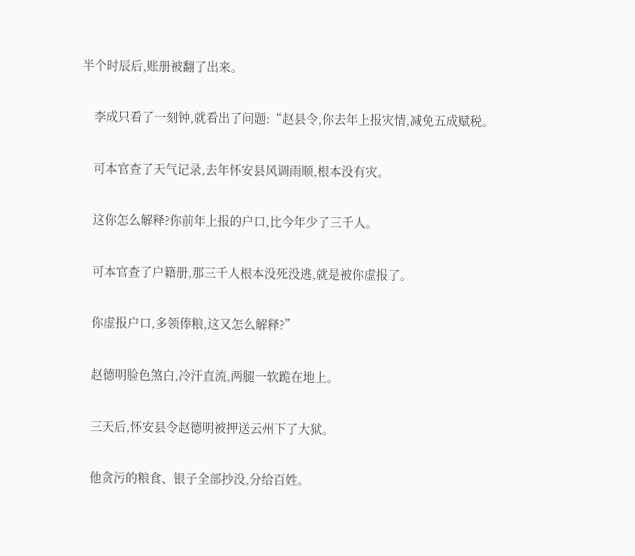半个时辰后,账册被翻了出来。


    李成只看了一刻钟,就看出了问题:“赵县令,你去年上报灾情,减免五成赋税。


    可本官查了天气记录,去年怀安县风调雨顺,根本没有灾。


    这你怎么解释?你前年上报的户口,比今年少了三千人。


    可本官查了户籍册,那三千人根本没死没逃,就是被你虚报了。


    你虚报户口,多领俸粮,这又怎么解释?”


    赵德明脸色煞白,冷汗直流,两腿一软跪在地上。


    三天后,怀安县令赵德明被押送云州下了大狱。


    他贪污的粮食、银子全部抄没,分给百姓。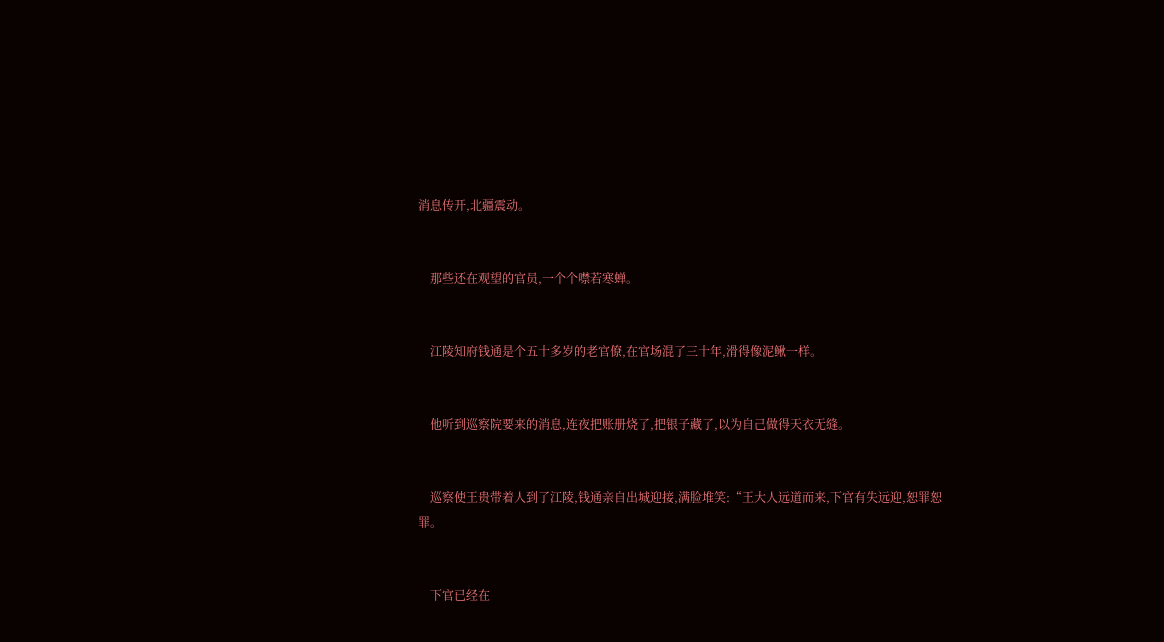消息传开,北疆震动。


    那些还在观望的官员,一个个噤若寒蝉。


    江陵知府钱通是个五十多岁的老官僚,在官场混了三十年,滑得像泥鳅一样。


    他听到巡察院要来的消息,连夜把账册烧了,把银子藏了,以为自己做得天衣无缝。


    巡察使王贵带着人到了江陵,钱通亲自出城迎接,满脸堆笑:“王大人远道而来,下官有失远迎,恕罪恕罪。


    下官已经在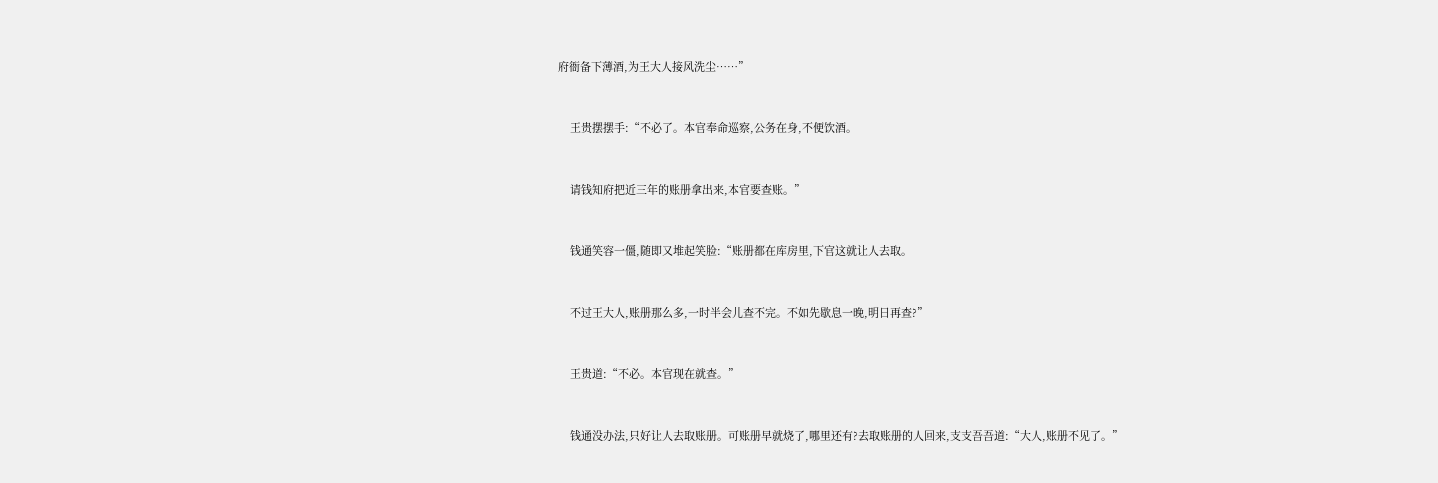府衙备下薄酒,为王大人接风洗尘……”


    王贵摆摆手:“不必了。本官奉命巡察,公务在身,不便饮酒。


    请钱知府把近三年的账册拿出来,本官要查账。”


    钱通笑容一僵,随即又堆起笑脸:“账册都在库房里,下官这就让人去取。


    不过王大人,账册那么多,一时半会儿查不完。不如先歇息一晚,明日再查?”


    王贵道:“不必。本官现在就查。”


    钱通没办法,只好让人去取账册。可账册早就烧了,哪里还有?去取账册的人回来,支支吾吾道:“大人,账册不见了。”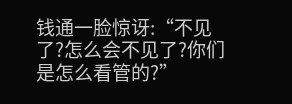钱通一脸惊讶:“不见了?怎么会不见了?你们是怎么看管的?”